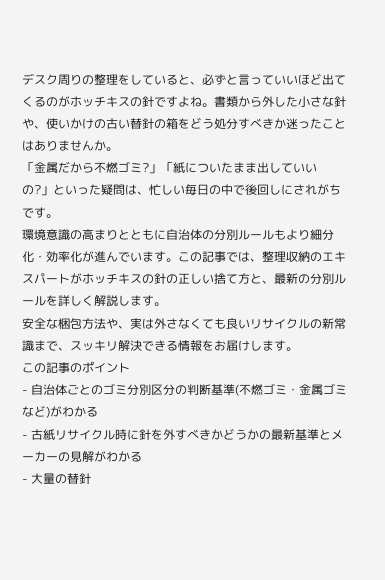デスク周りの整理をしていると、必ずと言っていいほど出てくるのがホッチキスの針ですよね。書類から外した小さな針や、使いかけの古い替針の箱をどう処分すべきか迷ったことはありませんか。
「金属だから不燃ゴミ?」「紙についたまま出していいの?」といった疑問は、忙しい毎日の中で後回しにされがちです。
環境意識の高まりとともに自治体の分別ルールもより細分化・効率化が進んでいます。この記事では、整理収納のエキスパートがホッチキスの針の正しい捨て方と、最新の分別ルールを詳しく解説します。
安全な梱包方法や、実は外さなくても良いリサイクルの新常識まで、スッキリ解決できる情報をお届けします。
この記事のポイント
- 自治体ごとのゴミ分別区分の判断基準(不燃ゴミ・金属ゴミなど)がわかる
- 古紙リサイクル時に針を外すべきかどうかの最新基準とメーカーの見解がわかる
- 大量の替針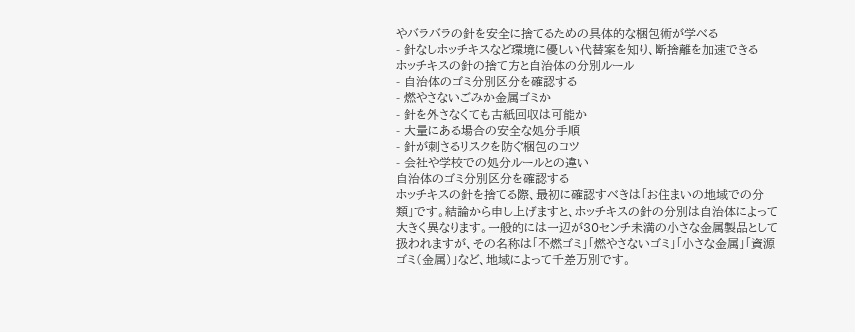やバラバラの針を安全に捨てるための具体的な梱包術が学べる
- 針なしホッチキスなど環境に優しい代替案を知り、断捨離を加速できる
ホッチキスの針の捨て方と自治体の分別ルール
- 自治体のゴミ分別区分を確認する
- 燃やさないごみか金属ゴミか
- 針を外さなくても古紙回収は可能か
- 大量にある場合の安全な処分手順
- 針が刺さるリスクを防ぐ梱包のコツ
- 会社や学校での処分ルールとの違い
自治体のゴミ分別区分を確認する
ホッチキスの針を捨てる際、最初に確認すべきは「お住まいの地域での分類」です。結論から申し上げますと、ホッチキスの針の分別は自治体によって大きく異なります。一般的には一辺が30センチ未満の小さな金属製品として扱われますが、その名称は「不燃ゴミ」「燃やさないゴミ」「小さな金属」「資源ゴミ(金属)」など、地域によって千差万別です。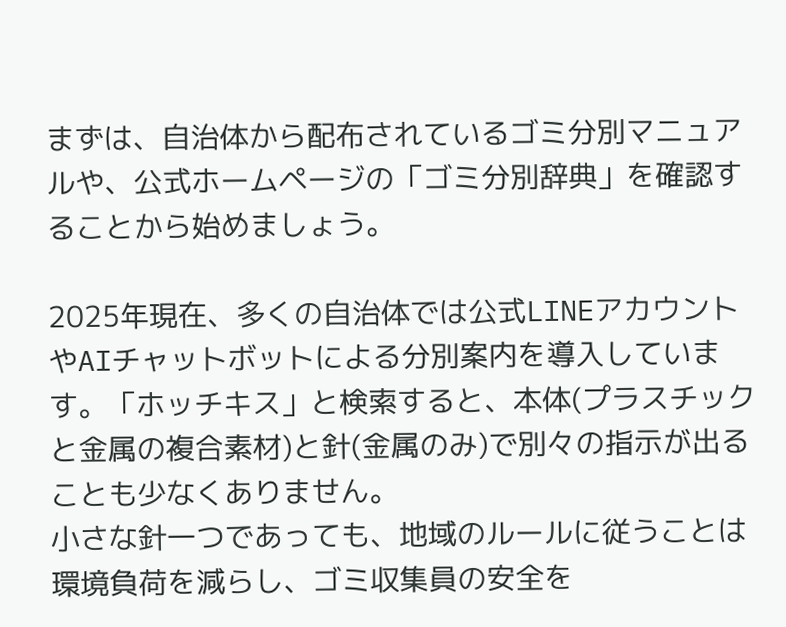まずは、自治体から配布されているゴミ分別マニュアルや、公式ホームページの「ゴミ分別辞典」を確認することから始めましょう。

2025年現在、多くの自治体では公式LINEアカウントやAIチャットボットによる分別案内を導入しています。「ホッチキス」と検索すると、本体(プラスチックと金属の複合素材)と針(金属のみ)で別々の指示が出ることも少なくありません。
小さな針一つであっても、地域のルールに従うことは環境負荷を減らし、ゴミ収集員の安全を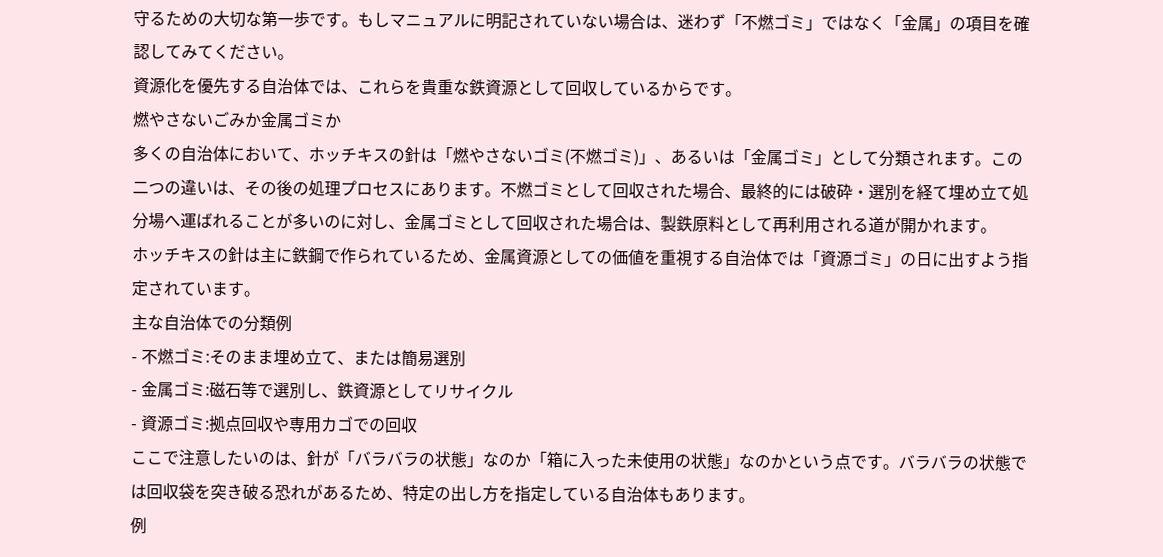守るための大切な第一歩です。もしマニュアルに明記されていない場合は、迷わず「不燃ゴミ」ではなく「金属」の項目を確認してみてください。
資源化を優先する自治体では、これらを貴重な鉄資源として回収しているからです。
燃やさないごみか金属ゴミか
多くの自治体において、ホッチキスの針は「燃やさないゴミ(不燃ゴミ)」、あるいは「金属ゴミ」として分類されます。この二つの違いは、その後の処理プロセスにあります。不燃ゴミとして回収された場合、最終的には破砕・選別を経て埋め立て処分場へ運ばれることが多いのに対し、金属ゴミとして回収された場合は、製鉄原料として再利用される道が開かれます。
ホッチキスの針は主に鉄鋼で作られているため、金属資源としての価値を重視する自治体では「資源ゴミ」の日に出すよう指定されています。
主な自治体での分類例
- 不燃ゴミ:そのまま埋め立て、または簡易選別
- 金属ゴミ:磁石等で選別し、鉄資源としてリサイクル
- 資源ゴミ:拠点回収や専用カゴでの回収
ここで注意したいのは、針が「バラバラの状態」なのか「箱に入った未使用の状態」なのかという点です。バラバラの状態では回収袋を突き破る恐れがあるため、特定の出し方を指定している自治体もあります。
例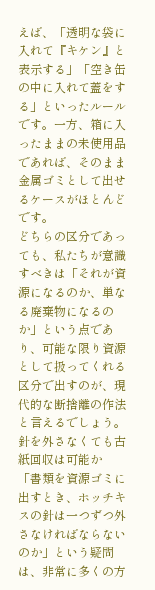えば、「透明な袋に入れて『キケン』と表示する」「空き缶の中に入れて蓋をする」といったルールです。一方、箱に入ったままの未使用品であれば、そのまま金属ゴミとして出せるケースがほとんどです。
どちらの区分であっても、私たちが意識すべきは「それが資源になるのか、単なる廃棄物になるのか」という点であり、可能な限り資源として扱ってくれる区分で出すのが、現代的な断捨離の作法と言えるでしょう。
針を外さなくても古紙回収は可能か
「書類を資源ゴミに出すとき、ホッチキスの針は一つずつ外さなければならないのか」という疑問は、非常に多くの方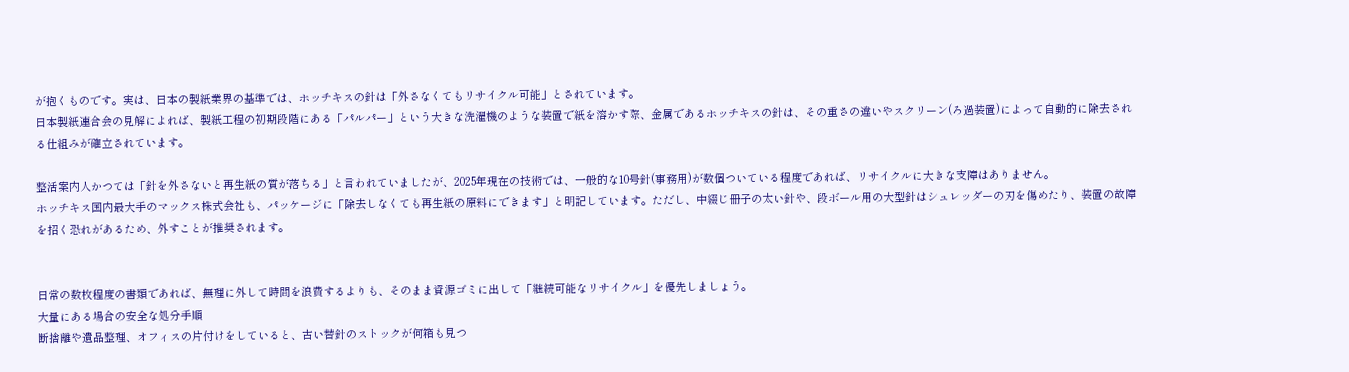が抱くものです。実は、日本の製紙業界の基準では、ホッチキスの針は「外さなくてもリサイクル可能」とされています。
日本製紙連合会の見解によれば、製紙工程の初期段階にある「パルパー」という大きな洗濯機のような装置で紙を溶かす際、金属であるホッチキスの針は、その重さの違いやスクリーン(ろ過装置)によって自動的に除去される仕組みが確立されています。

整活案内人かつては「針を外さないと再生紙の質が落ちる」と言われていましたが、2025年現在の技術では、一般的な10号針(事務用)が数個ついている程度であれば、リサイクルに大きな支障はありません。
ホッチキス国内最大手のマックス株式会社も、パッケージに「除去しなくても再生紙の原料にできます」と明記しています。ただし、中綴じ冊子の太い針や、段ボール用の大型針はシュレッダーの刃を傷めたり、装置の故障を招く恐れがあるため、外すことが推奨されます。


日常の数枚程度の書類であれば、無理に外して時間を浪費するよりも、そのまま資源ゴミに出して「継続可能なリサイクル」を優先しましょう。
大量にある場合の安全な処分手順
断捨離や遺品整理、オフィスの片付けをしていると、古い替針のストックが何箱も見つ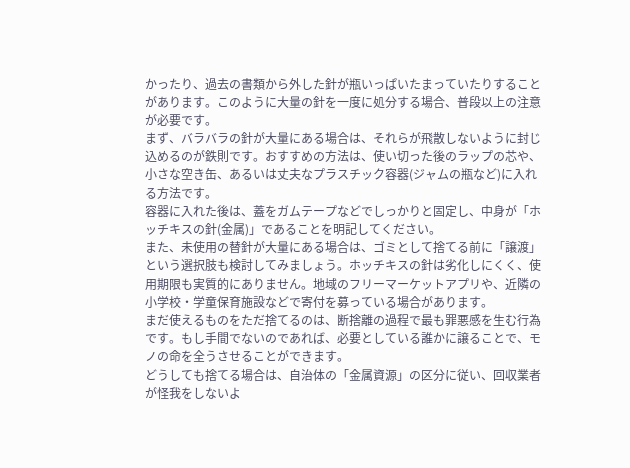かったり、過去の書類から外した針が瓶いっぱいたまっていたりすることがあります。このように大量の針を一度に処分する場合、普段以上の注意が必要です。
まず、バラバラの針が大量にある場合は、それらが飛散しないように封じ込めるのが鉄則です。おすすめの方法は、使い切った後のラップの芯や、小さな空き缶、あるいは丈夫なプラスチック容器(ジャムの瓶など)に入れる方法です。
容器に入れた後は、蓋をガムテープなどでしっかりと固定し、中身が「ホッチキスの針(金属)」であることを明記してください。
また、未使用の替針が大量にある場合は、ゴミとして捨てる前に「譲渡」という選択肢も検討してみましょう。ホッチキスの針は劣化しにくく、使用期限も実質的にありません。地域のフリーマーケットアプリや、近隣の小学校・学童保育施設などで寄付を募っている場合があります。
まだ使えるものをただ捨てるのは、断捨離の過程で最も罪悪感を生む行為です。もし手間でないのであれば、必要としている誰かに譲ることで、モノの命を全うさせることができます。
どうしても捨てる場合は、自治体の「金属資源」の区分に従い、回収業者が怪我をしないよ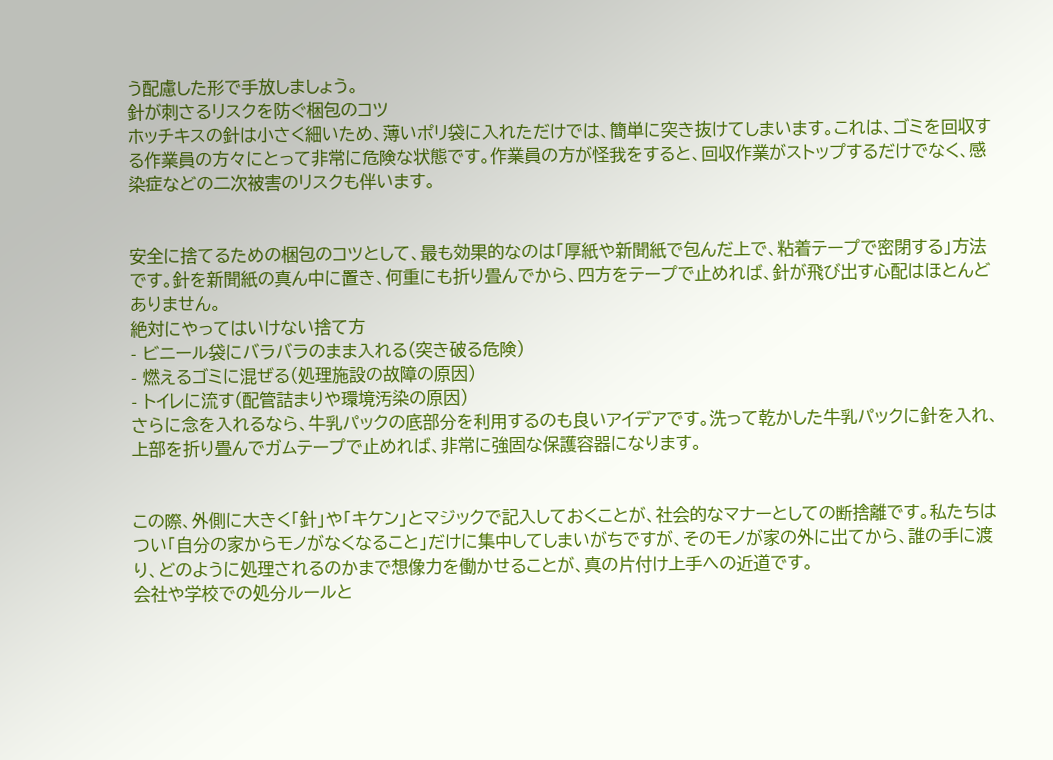う配慮した形で手放しましょう。
針が刺さるリスクを防ぐ梱包のコツ
ホッチキスの針は小さく細いため、薄いポリ袋に入れただけでは、簡単に突き抜けてしまいます。これは、ゴミを回収する作業員の方々にとって非常に危険な状態です。作業員の方が怪我をすると、回収作業がストップするだけでなく、感染症などの二次被害のリスクも伴います。


安全に捨てるための梱包のコツとして、最も効果的なのは「厚紙や新聞紙で包んだ上で、粘着テープで密閉する」方法です。針を新聞紙の真ん中に置き、何重にも折り畳んでから、四方をテープで止めれば、針が飛び出す心配はほとんどありません。
絶対にやってはいけない捨て方
- ビニール袋にバラバラのまま入れる(突き破る危険)
- 燃えるゴミに混ぜる(処理施設の故障の原因)
- トイレに流す(配管詰まりや環境汚染の原因)
さらに念を入れるなら、牛乳パックの底部分を利用するのも良いアイデアです。洗って乾かした牛乳パックに針を入れ、上部を折り畳んでガムテープで止めれば、非常に強固な保護容器になります。


この際、外側に大きく「針」や「キケン」とマジックで記入しておくことが、社会的なマナーとしての断捨離です。私たちはつい「自分の家からモノがなくなること」だけに集中してしまいがちですが、そのモノが家の外に出てから、誰の手に渡り、どのように処理されるのかまで想像力を働かせることが、真の片付け上手への近道です。
会社や学校での処分ルールと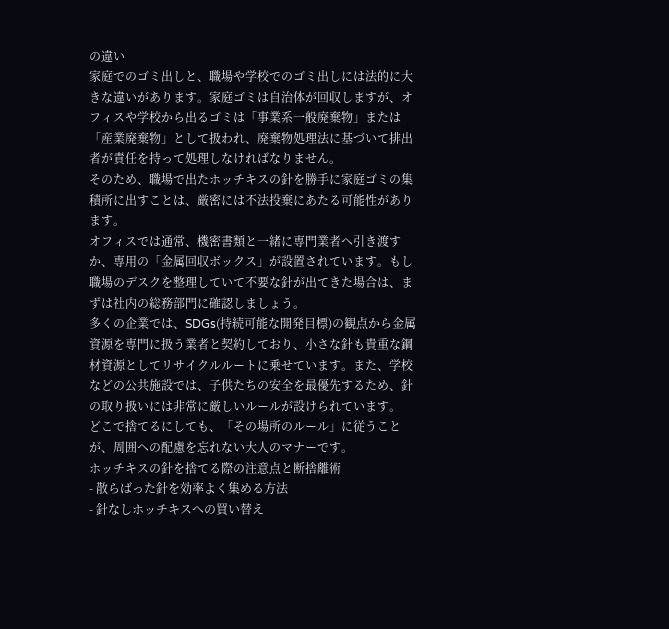の違い
家庭でのゴミ出しと、職場や学校でのゴミ出しには法的に大きな違いがあります。家庭ゴミは自治体が回収しますが、オフィスや学校から出るゴミは「事業系一般廃棄物」または「産業廃棄物」として扱われ、廃棄物処理法に基づいて排出者が責任を持って処理しなければなりません。
そのため、職場で出たホッチキスの針を勝手に家庭ゴミの集積所に出すことは、厳密には不法投棄にあたる可能性があります。
オフィスでは通常、機密書類と一緒に専門業者へ引き渡すか、専用の「金属回収ボックス」が設置されています。もし職場のデスクを整理していて不要な針が出てきた場合は、まずは社内の総務部門に確認しましょう。
多くの企業では、SDGs(持続可能な開発目標)の観点から金属資源を専門に扱う業者と契約しており、小さな針も貴重な鋼材資源としてリサイクルルートに乗せています。また、学校などの公共施設では、子供たちの安全を最優先するため、針の取り扱いには非常に厳しいルールが設けられています。
どこで捨てるにしても、「その場所のルール」に従うことが、周囲への配慮を忘れない大人のマナーです。
ホッチキスの針を捨てる際の注意点と断捨離術
- 散らばった針を効率よく集める方法
- 針なしホッチキスへの買い替え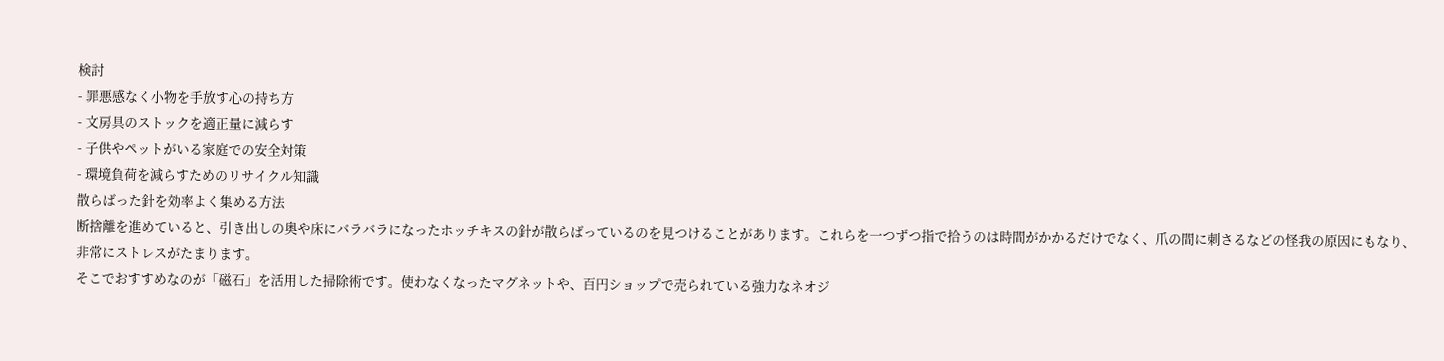検討
- 罪悪感なく小物を手放す心の持ち方
- 文房具のストックを適正量に減らす
- 子供やペットがいる家庭での安全対策
- 環境負荷を減らすためのリサイクル知識
散らばった針を効率よく集める方法
断捨離を進めていると、引き出しの奥や床にバラバラになったホッチキスの針が散らばっているのを見つけることがあります。これらを一つずつ指で拾うのは時間がかかるだけでなく、爪の間に刺さるなどの怪我の原因にもなり、非常にストレスがたまります。
そこでおすすめなのが「磁石」を活用した掃除術です。使わなくなったマグネットや、百円ショップで売られている強力なネオジ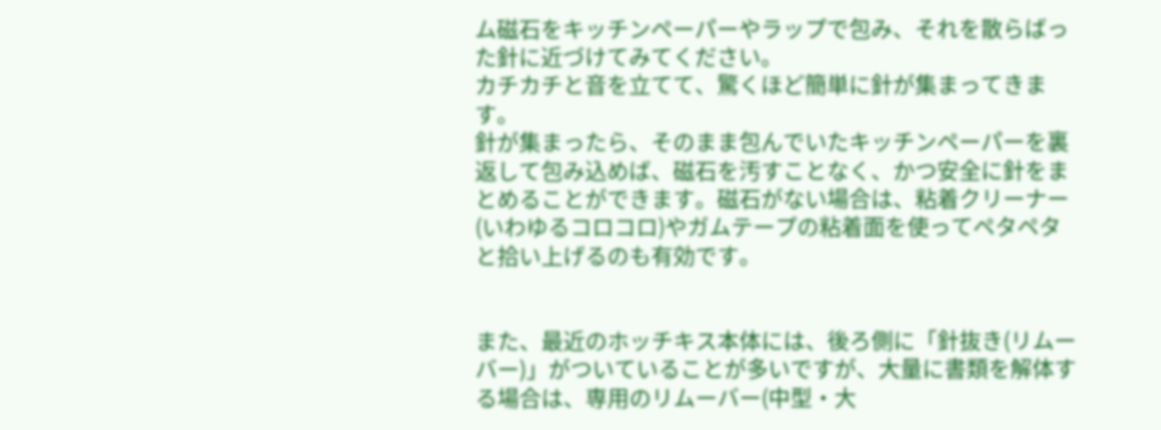ム磁石をキッチンペーパーやラップで包み、それを散らばった針に近づけてみてください。
カチカチと音を立てて、驚くほど簡単に針が集まってきます。
針が集まったら、そのまま包んでいたキッチンペーパーを裏返して包み込めば、磁石を汚すことなく、かつ安全に針をまとめることができます。磁石がない場合は、粘着クリーナー(いわゆるコロコロ)やガムテープの粘着面を使ってペタペタと拾い上げるのも有効です。


また、最近のホッチキス本体には、後ろ側に「針抜き(リムーバー)」がついていることが多いですが、大量に書類を解体する場合は、専用のリムーバー(中型・大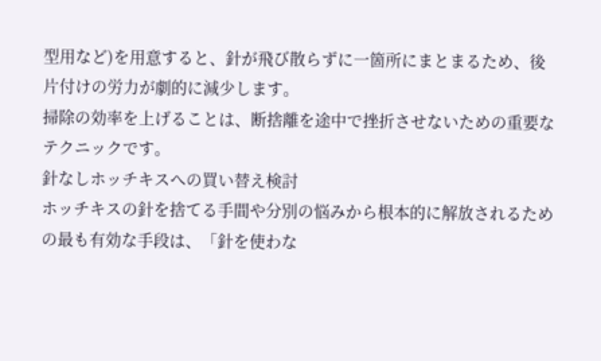型用など)を用意すると、針が飛び散らずに一箇所にまとまるため、後片付けの労力が劇的に減少します。
掃除の効率を上げることは、断捨離を途中で挫折させないための重要なテクニックです。
針なしホッチキスへの買い替え検討
ホッチキスの針を捨てる手間や分別の悩みから根本的に解放されるための最も有効な手段は、「針を使わな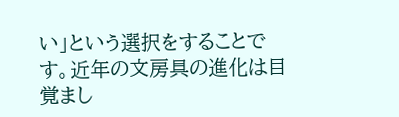い」という選択をすることです。近年の文房具の進化は目覚まし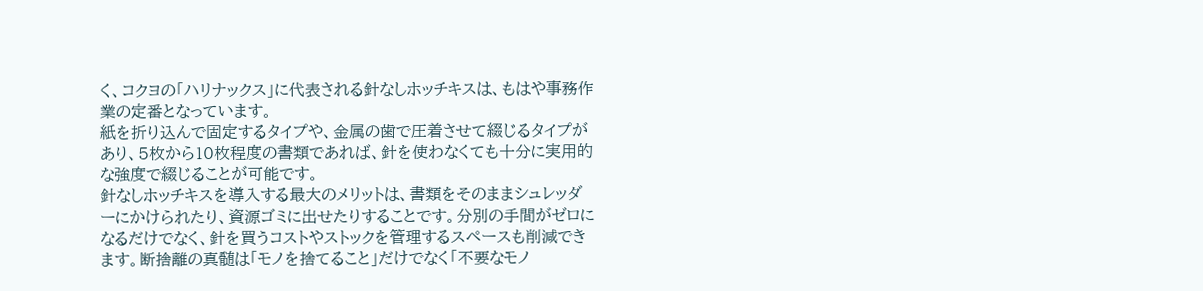く、コクヨの「ハリナックス」に代表される針なしホッチキスは、もはや事務作業の定番となっています。
紙を折り込んで固定するタイプや、金属の歯で圧着させて綴じるタイプがあり、5枚から10枚程度の書類であれば、針を使わなくても十分に実用的な強度で綴じることが可能です。
針なしホッチキスを導入する最大のメリットは、書類をそのままシュレッダーにかけられたり、資源ゴミに出せたりすることです。分別の手間がゼロになるだけでなく、針を買うコストやストックを管理するスペースも削減できます。断捨離の真髄は「モノを捨てること」だけでなく「不要なモノ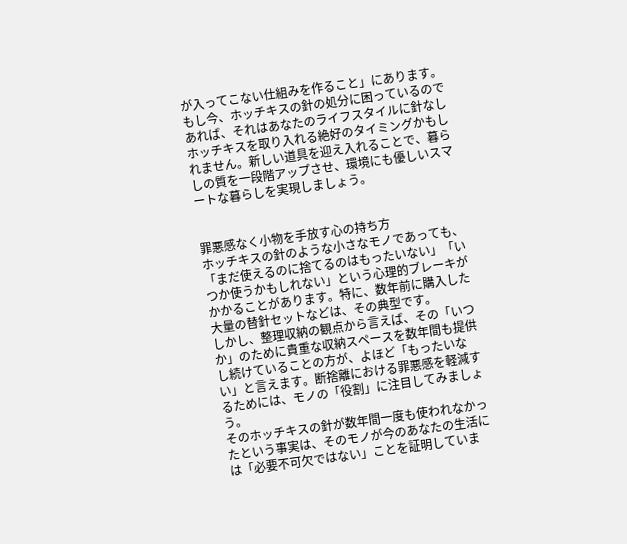が入ってこない仕組みを作ること」にあります。もし今、ホッチキスの針の処分に困っているのであれば、それはあなたのライフスタイルに針なしホッチキスを取り入れる絶好のタイミングかもしれません。新しい道具を迎え入れることで、暮らしの質を一段階アップさせ、環境にも優しいスマートな暮らしを実現しましょう。


罪悪感なく小物を手放す心の持ち方
ホッチキスの針のような小さなモノであっても、「まだ使えるのに捨てるのはもったいない」「いつか使うかもしれない」という心理的ブレーキがかかることがあります。特に、数年前に購入した大量の替針セットなどは、その典型です。
しかし、整理収納の観点から言えば、その「いつか」のために貴重な収納スペースを数年間も提供し続けていることの方が、よほど「もったいない」と言えます。断捨離における罪悪感を軽減するためには、モノの「役割」に注目してみましょう。
そのホッチキスの針が数年間一度も使われなかったという事実は、そのモノが今のあなたの生活には「必要不可欠ではない」ことを証明していま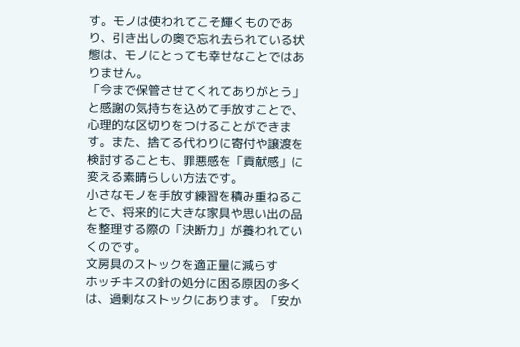す。モノは使われてこそ輝くものであり、引き出しの奥で忘れ去られている状態は、モノにとっても幸せなことではありません。
「今まで保管させてくれてありがとう」と感謝の気持ちを込めて手放すことで、心理的な区切りをつけることができます。また、捨てる代わりに寄付や譲渡を検討することも、罪悪感を「貢献感」に変える素晴らしい方法です。
小さなモノを手放す練習を積み重ねることで、将来的に大きな家具や思い出の品を整理する際の「決断力」が養われていくのです。
文房具のストックを適正量に減らす
ホッチキスの針の処分に困る原因の多くは、過剰なストックにあります。「安か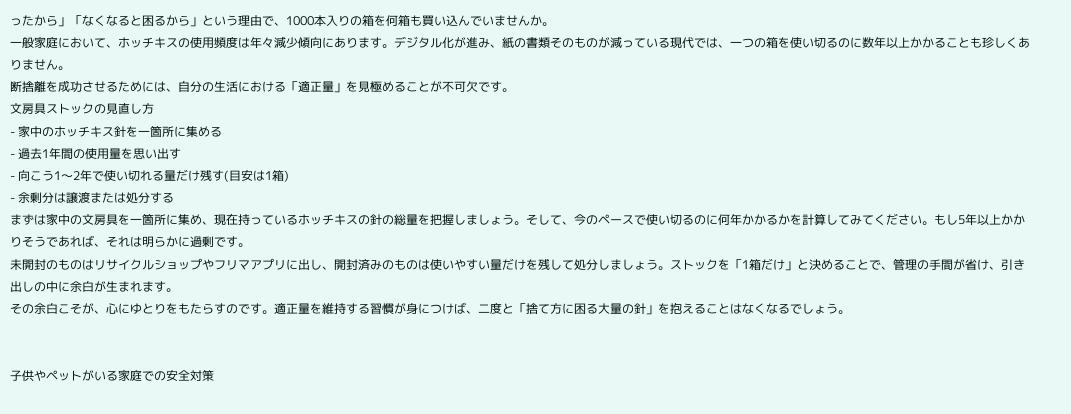ったから」「なくなると困るから」という理由で、1000本入りの箱を何箱も買い込んでいませんか。
一般家庭において、ホッチキスの使用頻度は年々減少傾向にあります。デジタル化が進み、紙の書類そのものが減っている現代では、一つの箱を使い切るのに数年以上かかることも珍しくありません。
断捨離を成功させるためには、自分の生活における「適正量」を見極めることが不可欠です。
文房具ストックの見直し方
- 家中のホッチキス針を一箇所に集める
- 過去1年間の使用量を思い出す
- 向こう1〜2年で使い切れる量だけ残す(目安は1箱)
- 余剰分は譲渡または処分する
まずは家中の文房具を一箇所に集め、現在持っているホッチキスの針の総量を把握しましょう。そして、今のペースで使い切るのに何年かかるかを計算してみてください。もし5年以上かかりそうであれば、それは明らかに過剰です。
未開封のものはリサイクルショップやフリマアプリに出し、開封済みのものは使いやすい量だけを残して処分しましょう。ストックを「1箱だけ」と決めることで、管理の手間が省け、引き出しの中に余白が生まれます。
その余白こそが、心にゆとりをもたらすのです。適正量を維持する習慣が身につけば、二度と「捨て方に困る大量の針」を抱えることはなくなるでしょう。


子供やペットがいる家庭での安全対策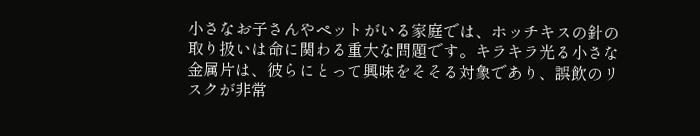小さなお子さんやペットがいる家庭では、ホッチキスの針の取り扱いは命に関わる重大な問題です。キラキラ光る小さな金属片は、彼らにとって興味をそそる対象であり、誤飲のリスクが非常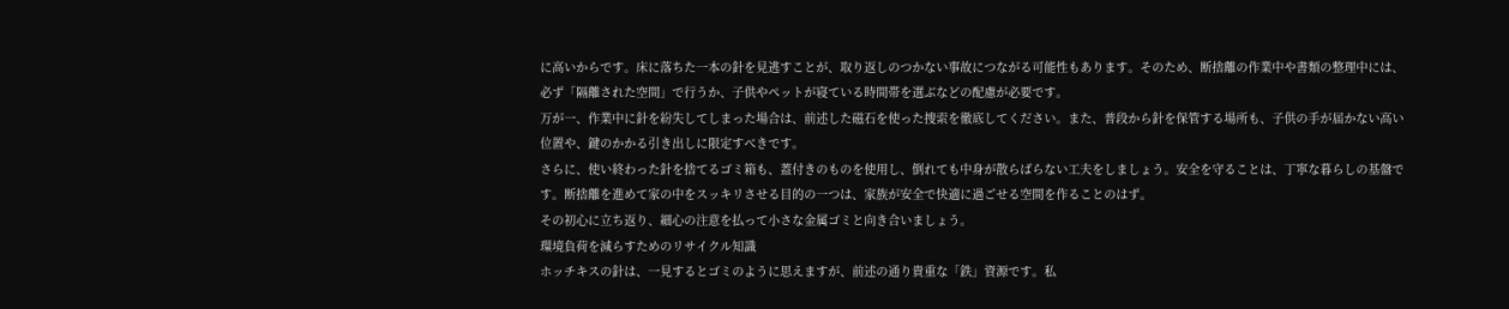に高いからです。床に落ちた一本の針を見逃すことが、取り返しのつかない事故につながる可能性もあります。そのため、断捨離の作業中や書類の整理中には、必ず「隔離された空間」で行うか、子供やペットが寝ている時間帯を選ぶなどの配慮が必要です。
万が一、作業中に針を紛失してしまった場合は、前述した磁石を使った捜索を徹底してください。また、普段から針を保管する場所も、子供の手が届かない高い位置や、鍵のかかる引き出しに限定すべきです。
さらに、使い終わった針を捨てるゴミ箱も、蓋付きのものを使用し、倒れても中身が散らばらない工夫をしましょう。安全を守ることは、丁寧な暮らしの基盤です。断捨離を進めて家の中をスッキリさせる目的の一つは、家族が安全で快適に過ごせる空間を作ることのはず。
その初心に立ち返り、細心の注意を払って小さな金属ゴミと向き合いましょう。
環境負荷を減らすためのリサイクル知識
ホッチキスの針は、一見するとゴミのように思えますが、前述の通り貴重な「鉄」資源です。私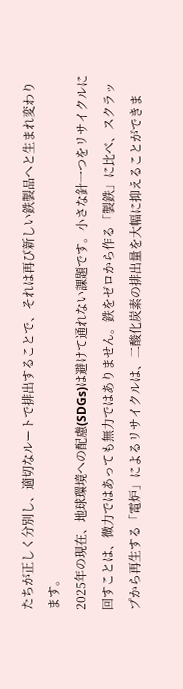たちが正しく分別し、適切なルートで排出することで、それは再び新しい鉄製品へと生まれ変わります。
2025年の現在、地球環境への配慮(SDGs)は避けて通れない課題です。小さな針一つをリサイクルに回すことは、微力ではあっても無力ではありません。鉄をゼロから作る「製鉄」に比べ、スクラップから再生する「電炉」によるリサイクルは、二酸化炭素の排出量を大幅に抑えることができま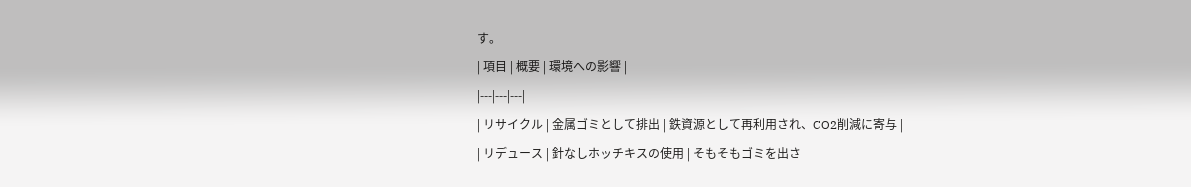す。
| 項目 | 概要 | 環境への影響 |
|---|---|---|
| リサイクル | 金属ゴミとして排出 | 鉄資源として再利用され、CO2削減に寄与 |
| リデュース | 針なしホッチキスの使用 | そもそもゴミを出さ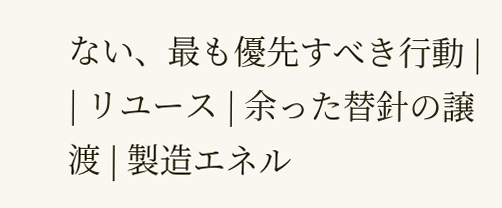ない、最も優先すべき行動 |
| リユース | 余った替針の譲渡 | 製造エネル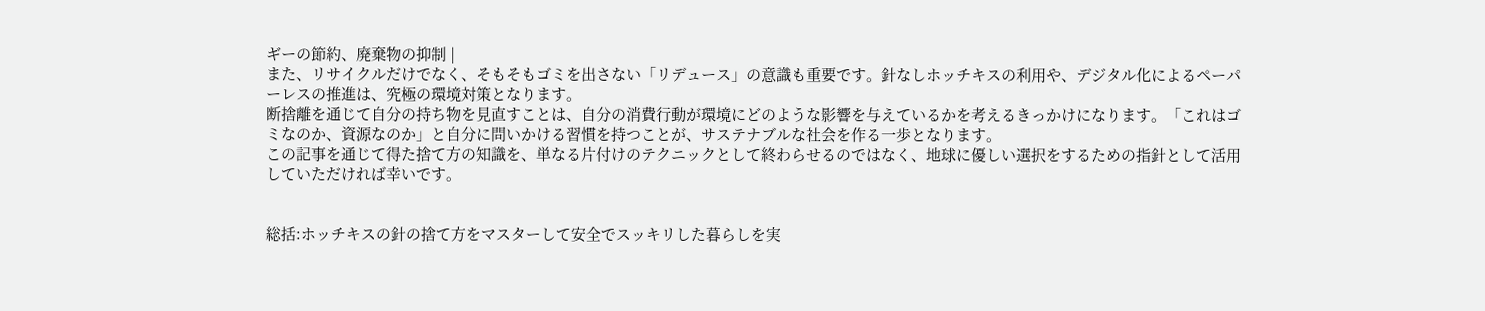ギーの節約、廃棄物の抑制 |
また、リサイクルだけでなく、そもそもゴミを出さない「リデュース」の意識も重要です。針なしホッチキスの利用や、デジタル化によるペーパーレスの推進は、究極の環境対策となります。
断捨離を通じて自分の持ち物を見直すことは、自分の消費行動が環境にどのような影響を与えているかを考えるきっかけになります。「これはゴミなのか、資源なのか」と自分に問いかける習慣を持つことが、サステナブルな社会を作る一歩となります。
この記事を通じて得た捨て方の知識を、単なる片付けのテクニックとして終わらせるのではなく、地球に優しい選択をするための指針として活用していただければ幸いです。


総括:ホッチキスの針の捨て方をマスターして安全でスッキリした暮らしを実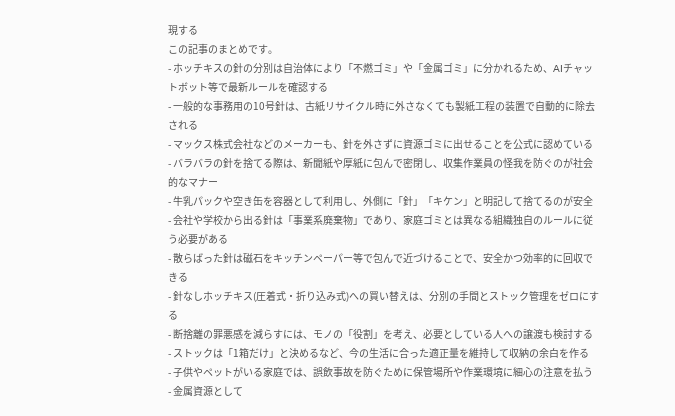現する
この記事のまとめです。
- ホッチキスの針の分別は自治体により「不燃ゴミ」や「金属ゴミ」に分かれるため、AIチャットボット等で最新ルールを確認する
- 一般的な事務用の10号針は、古紙リサイクル時に外さなくても製紙工程の装置で自動的に除去される
- マックス株式会社などのメーカーも、針を外さずに資源ゴミに出せることを公式に認めている
- バラバラの針を捨てる際は、新聞紙や厚紙に包んで密閉し、収集作業員の怪我を防ぐのが社会的なマナー
- 牛乳パックや空き缶を容器として利用し、外側に「針」「キケン」と明記して捨てるのが安全
- 会社や学校から出る針は「事業系廃棄物」であり、家庭ゴミとは異なる組織独自のルールに従う必要がある
- 散らばった針は磁石をキッチンペーパー等で包んで近づけることで、安全かつ効率的に回収できる
- 針なしホッチキス(圧着式・折り込み式)への買い替えは、分別の手間とストック管理をゼロにする
- 断捨離の罪悪感を減らすには、モノの「役割」を考え、必要としている人への譲渡も検討する
- ストックは「1箱だけ」と決めるなど、今の生活に合った適正量を維持して収納の余白を作る
- 子供やペットがいる家庭では、誤飲事故を防ぐために保管場所や作業環境に細心の注意を払う
- 金属資源として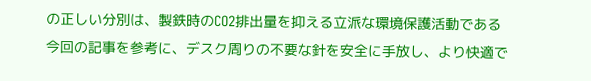の正しい分別は、製鉄時のCO2排出量を抑える立派な環境保護活動である
今回の記事を参考に、デスク周りの不要な針を安全に手放し、より快適で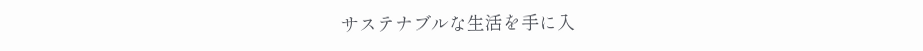サステナブルな生活を手に入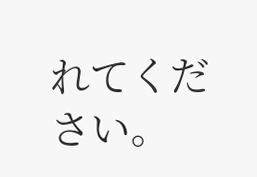れてください。